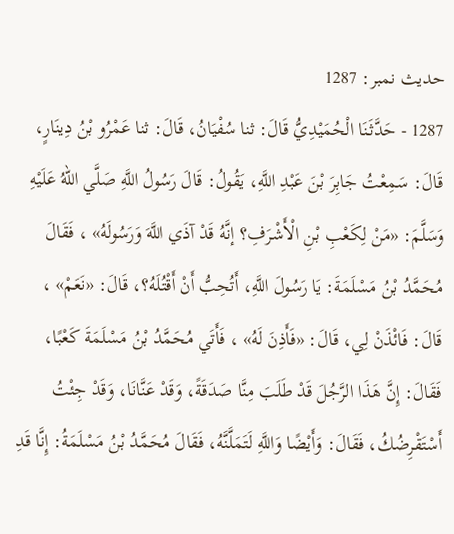حدیث نمبر: 1287
1287 - حَدَّثَنَا الْحُمَيْدِيُّ قَالَ: ثنا سُفْيَانُ، قَالَ: ثنا عَمْرُو بْنُ دِينَارٍ، قَالَ: سَمِعْتُ جَابِرَ بْنَ عَبْدِ اللَّهِ، يَقُولُ: قَالَ رَسُولُ اللَّهِ صَلَّي اللهُ عَلَيْهِ وَسَلَّمَ: «مَنْ لِكَعْبِ بْنِ الْأَشْرَفِ؟ إنَّهُ قَدْ آذَي اللَّهَ وَرَسُولَهُ» ، فَقَالَ مُحَمَّدُ بْنُ مَسْلَمَةَ: يَا رَسُولَ اللَّهِ، أَتُحِبُّ أَنْ أَقْتُلَهُ؟، قَالَ: «نَعَمْ» ، قَالَ: فَائْذَنْ لِي، قَالَ: «فَأَذِنَ لَهُ» ، فَأَتَي مُحَمَّدُ بْنُ مَسْلَمَةَ كَعْبًا، فَقَالَ: إِنَّ هَذَا الرَّجُلَ قَدْ طَلَبَ مِنَّا صَدَقَةً، وَقَدْ عَنَّانَا، وَقَدْ جِئْتُ أَسْتَقْرِضُكُ، فَقَالَ: وَأَيْضًا وَاللَّهِ لَتَمَلَّنَّهُ، فَقَالَ مُحَمَّدُ بْنُ مَسْلَمَةُ: إِنَّا قَدِ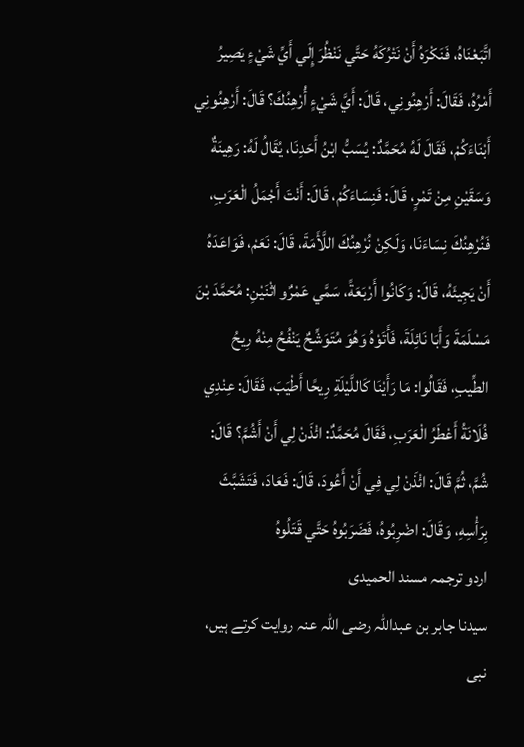اتَّبَعْنَاهُ، فَنَكْرَهُ أَنْ نَتْرُكَهُ حَتَّي نَنْظُرَ إِلَي أَيِّ شَيْءٍ يَصِيرُ أَمْرُهُ، فَقَالَ: أَرْهِنُونِي، قَالَ: أَيَّ شَيْءٍ أُرْهِنُكَ؟ قَالَ: أَرْهِنُونِي أَبْنَاءَكُمْ، فَقَالَ لَهُ مُحَمَّدٌ: يُسَبُّ ابْنُ أَحَدِنَا، يُقَالُ لَهُ: رَهِينَةٌ وَسَقَيْنِ مِنْ تَمْرٍ، قَالَ: فَنِسَاءَكُمْ، قَالَ: أَنْتَ أَجْمَلُ الْعَرَبِ، فَنُرْهِنُكَ نِسَاءَنَا، وَلَكِنْ نُرْهِنُكَ اللَّأَمَةَ، قَالَ: نَعَمْ، فَوَاعَدَهُ أَنْ يَجِيئَهُ، قَالَ: وَكَانُوا أَرْبَعَةً، سَمَّي عَمْرٌو اثْنَيْنِ: مُحَمَّدَ بْنَ مَسْلَمَةَ وَأَبَا نَائِلَةَ، فَأَتَوْهُ وَهُوَ مُتَوَشِّحٌ يَنْفُحُ مِنْهُ رِيحُ الطِّيبِ، فَقَالُوا: مَا رَأَيْنَا كَاللَّيْلَةِ رِيحًا أَطْيَبَ، فَقَالَ: عِنْدِي فُلَانَةُ أَعْطَرُ الْعَرَبِ، فَقَالَ مُحَمَّدٌ: ائْذَنْ لِي أَنْ أَشُمَّ؟ قَالَ: شُمَّ، ثُمَّ قَالَ: ائْذَنْ لِي فِي أَنْ أَعُودَ، قَالَ: فَعَادَ، فَتَشَبَّثَ بِرَأْسِهِ، وَقَالَ: اضْرِبُوهُ، فَضَرَبُوهُ حَتَّي قَتَلُوهُ
اردو ترجمہ مسند الحمیدی
سیدنا جابر بن عبداللہ رضی اللہ عنہ روایت کرتے ہیں، نبی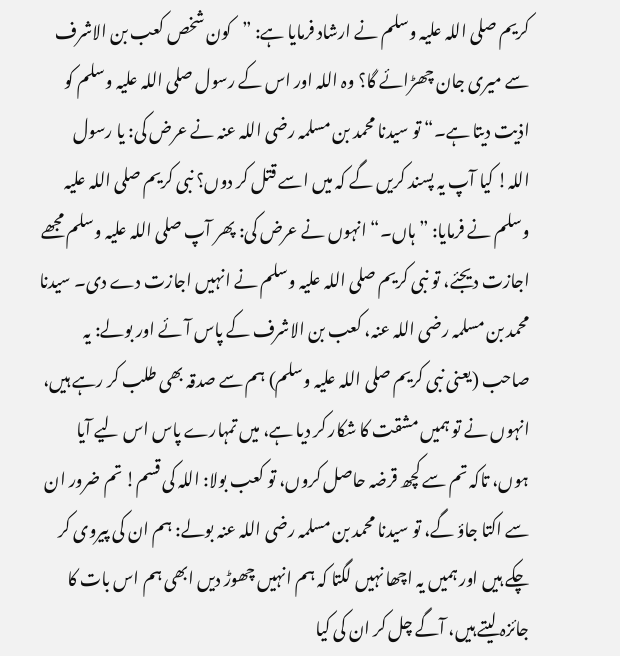کریم صلی اللہ علیہ وسلم نے ارشاد فرمایا ہے: ”کون شخص کعب بن الاشرف سے میری جان چھڑائے گا؟ وہ اللہ اور اس کے رسول صلی اللہ علیہ وسلم کو اذیت دیتا ہے۔“ تو سیدنا محمد بن مسلمہ رضی اللہ عنہ نے عرض کی: یا رسول اللہ! کیا آپ یہ پسند کریں گے کہ میں اسے قتل کر دوں؟ نبی کریم صلی اللہ علیہ وسلم نے فرمایا: ”ہاں۔“ انہوں نے عرض کی: پھر آپ صلی اللہ علیہ وسلم مجھے اجازت دیجئے، تو نبی کریم صلی اللہ علیہ وسلم نے انہیں اجازت دے دی۔ سیدنا محمد بن مسلمہ رضی اللہ عنہ، کعب بن الاشرف کے پاس آئے اور بولے: یہ صاحب (یعنی نبی کریم صلی اللہ علیہ وسلم) ہم سے صدقہ بھی طلب کر رہے ہیں، انہوں نے تو ہمیں مشقت کا شکار کر دیا ہے، میں تمہارے پاس اس لیے آیا ہوں، تاکہ تم سے کچھ قرضہ حاصل کروں، تو کعب بولا: اللہ کی قسم! تم ضرور ان سے اکتا جاؤ گے، تو سیدنا محمد بن مسلمہ رضی اللہ عنہ بولے: ہم ان کی پیروی کر چکے ہیں اور ہمیں یہ اچھا نہیں لگتا کہ ہم انہیں چھوڑ دیں ابھی ہم اس بات کا جائزہ لیتے ہیں، آگے چل کر ان کی کیا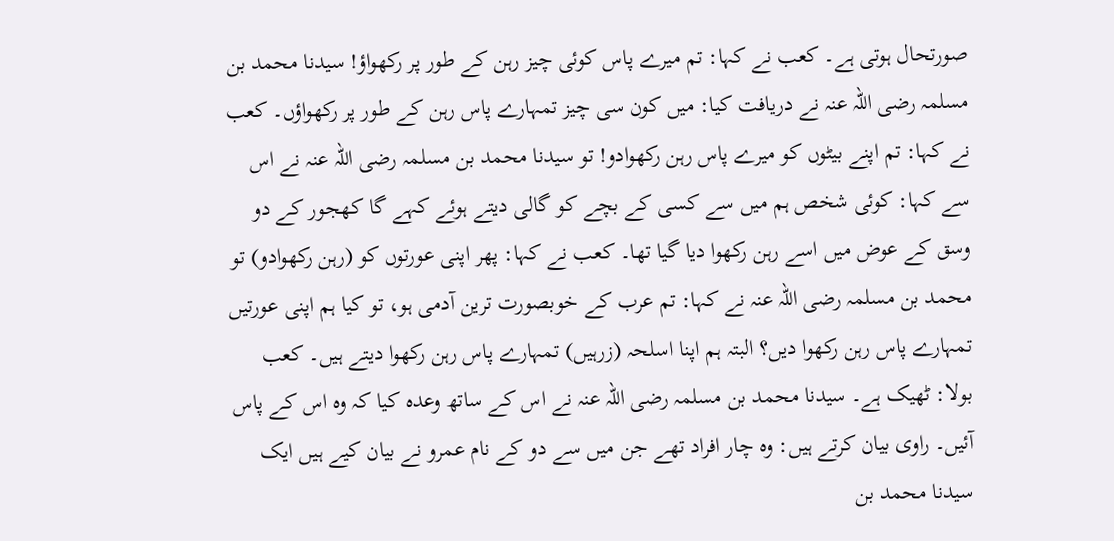صورتحال ہوتی ہے۔ کعب نے کہا: تم میرے پاس کوئی چیز رہن کے طور پر رکھواؤ! سیدنا محمد بن مسلمہ رضی اللہ عنہ نے دریافت کیا: میں کون سی چیز تمہارے پاس رہن کے طور پر رکھواؤں۔ کعب نے کہا: تم اپنے بیٹوں کو میرے پاس رہن رکھوادو! تو سیدنا محمد بن مسلمہ رضی اللہ عنہ نے اس سے کہا: کوئی شخص ہم میں سے کسی کے بچے کو گالی دیتے ہوئے کہے گا کھجور کے دو وسق کے عوض میں اسے رہن رکھوا دیا گیا تھا۔ کعب نے کہا: پھر اپنی عورتوں کو (رہن رکھوادو) تو محمد بن مسلمہ رضی اللہ عنہ نے کہا: تم عرب کے خوبصورت ترین آدمی ہو، تو کیا ہم اپنی عورتیں تمہارے پاس رہن رکھوا دیں؟ البتہ ہم اپنا اسلحہ (زرہیں) تمہارے پاس رہن رکھوا دیتے ہیں۔ کعب بولا: ٹھیک ہے۔ سیدنا محمد بن مسلمہ رضی اللہ عنہ نے اس کے ساتھ وعدہ کیا کہ وہ اس کے پاس آئیں۔ راوی بیان کرتے ہیں: وہ چار افراد تھے جن میں سے دو کے نام عمرو نے بیان کیے ہیں ایک سیدنا محمد بن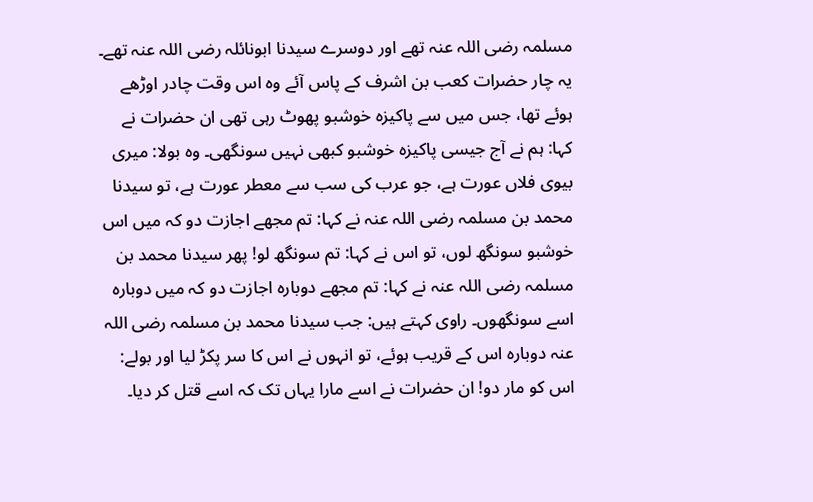مسلمہ رضی اللہ عنہ تھے اور دوسرے سیدنا ابونائلہ رضی اللہ عنہ تھے۔ یہ چار حضرات کعب بن اشرف کے پاس آئے وہ اس وقت چادر اوڑھے ہوئے تھا، جس میں سے پاکیزہ خوشبو پھوٹ رہی تھی ان حضرات نے کہا: ہم نے آج جیسی پاکیزہ خوشبو کبھی نہیں سونگھی۔ وہ بولا: میری بیوی فلاں عورت ہے، جو عرب کی سب سے معطر عورت ہے، تو سیدنا محمد بن مسلمہ رضی اللہ عنہ نے کہا: تم مجھے اجازت دو کہ میں اس خوشبو سونگھ لوں، تو اس نے کہا: تم سونگھ لو! پھر سیدنا محمد بن مسلمہ رضی اللہ عنہ نے کہا: تم مجھے دوبارہ اجازت دو کہ میں دوبارہ اسے سونگھوں۔ راوی کہتے ہیں: جب سیدنا محمد بن مسلمہ رضی اللہ عنہ دوبارہ اس کے قریب ہوئے، تو انہوں نے اس کا سر پکڑ لیا اور بولے: اس کو مار دو! ان حضرات نے اسے مارا یہاں تک کہ اسے قتل کر دیا۔